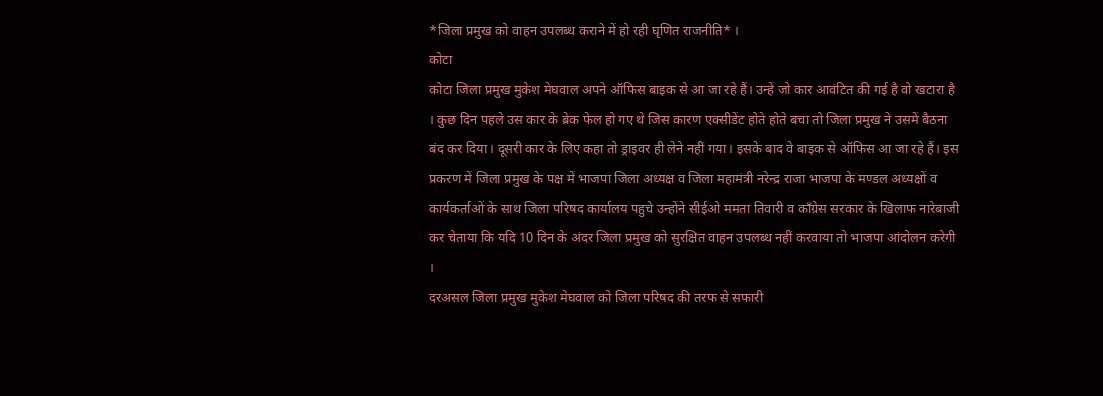*जिला प्रमुख को वाहन उपलब्ध कराने में हो रही घृणित राजनीति* ।
कोटा
कोटा जिला प्रमुख मुकेश मेघवाल अपने ऑफिस बाइक से आ जा रहे हैं। उन्हें जो कार आवंटित की गई है वो खटारा है । कुछ दिन पहले उस कार के ब्रेक फेल हो गए थे जिस कारण एक्सीडेंट होते होते बचा तो जिला प्रमुख ने उसमें बैठना बंद कर दिया। दूसरी कार के लिए कहा तो ड्राइवर ही लेने नहीं गया। इसके बाद वे बाइक से ऑफिस आ जा रहे हैं। इस प्रकरण में जिला प्रमुख के पक्ष में भाजपा जिला अध्यक्ष व जिला महामंत्री नरेन्द्र राजा भाजपा के मण्डल अध्यक्षों व कार्यकर्ताओं के साथ जिला परिषद कार्यालय पहुचे उन्होंने सीईओ ममता तिवारी व कॉंग्रेस सरकार के खिलाफ नारेबाजी कर चेताया कि यदि 10 दिन के अंदर जिला प्रमुख को सुरक्षित वाहन उपलब्ध नहीं करवाया तो भाजपा आंदोलन करेगी ।
दरअसल जिला प्रमुख मुकेश मेघवाल को जिला परिषद की तरफ से सफारी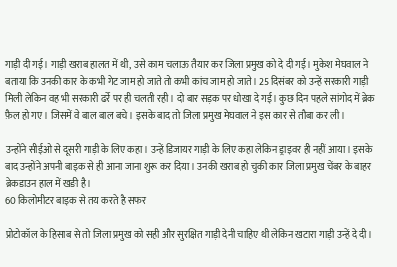गाड़ी दी गई। गाड़ी खराब हालत में थी, उसे काम चलाऊ तैयार कर जिला प्रमुख को दे दी गई। मुकेश मेघवाल ने बताया कि उनकी कार के कभी गेट जाम हो जाते तो कभी कांच जाम हो जाते। 25 दिसंबर को उन्हें सरकारी गाड़ी मिली लेकिन वह भी सरकारी ढर्रे पर ही चलती रही। दो बार सड़क पर धोखा दे गई। कुछ दिन पहले सांगोद में ब्रेक फ़ैल हो गए। जिसमें वे बाल बाल बचे। इसके बाद तो जिला प्रमुख मेघवाल ने इस कार से तौबा कर ली।

उन्होंने सीईओ से दूसरी गाड़ी के लिए कहा। उन्हें डिजायर गाड़ी के लिए कहा लेकिन ड्राइवर ही नहीं आया। इसके बाद उन्होंने अपनी बाइक से ही आना जाना शुरू कर दिया। उनकी खराब हो चुकी कार जिला प्रमुख चेंबर के बाहर ब्रेकडाउन हाल में खङी है।
60 किलोमीटर बाइक से तय करते है सफर

प्रोटोकॉल के हिसाब से तो जिला प्रमुख को सही और सुरक्षित गाड़ी देनी चाहिए थी लेकिन खटारा गाड़ी उन्हें दे दी।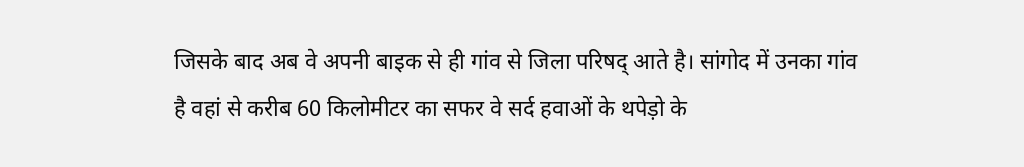जिसके बाद अब वे अपनी बाइक से ही गांव से जिला परिषद् आते है। सांगोद में उनका गांव है वहां से करीब 60 किलोमीटर का सफर वे सर्द हवाओं के थपेड़ो के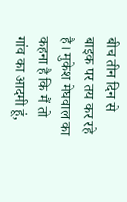बीच तीन दिन से बाइक पर तय कर रहे है। मुकेश मेघवाल का कहना है कि मैं तो गांव का आदमी हूं,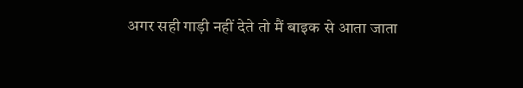अगर सही गाड़ी नहीं देते तो मैं बाइक से आता जाता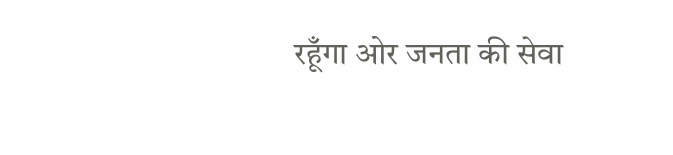रहूँगा ओर जनता की सेवा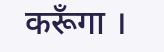करूँगा ।